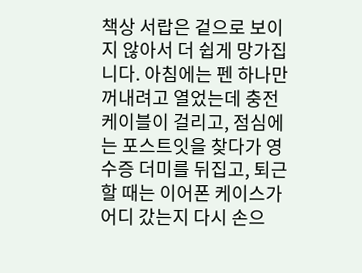책상 서랍은 겉으로 보이지 않아서 더 쉽게 망가집니다. 아침에는 펜 하나만 꺼내려고 열었는데 충전 케이블이 걸리고, 점심에는 포스트잇을 찾다가 영수증 더미를 뒤집고, 퇴근할 때는 이어폰 케이스가 어디 갔는지 다시 손으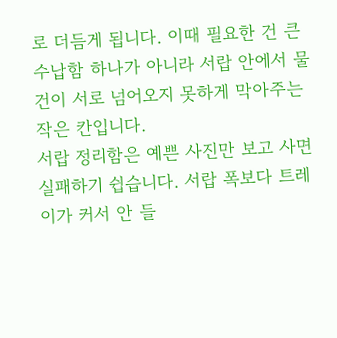로 더듬게 됩니다. 이때 필요한 건 큰 수납함 하나가 아니라 서랍 안에서 물건이 서로 넘어오지 못하게 막아주는 작은 칸입니다.
서랍 정리함은 예쁜 사진만 보고 사면 실패하기 쉽습니다. 서랍 폭보다 트레이가 커서 안 들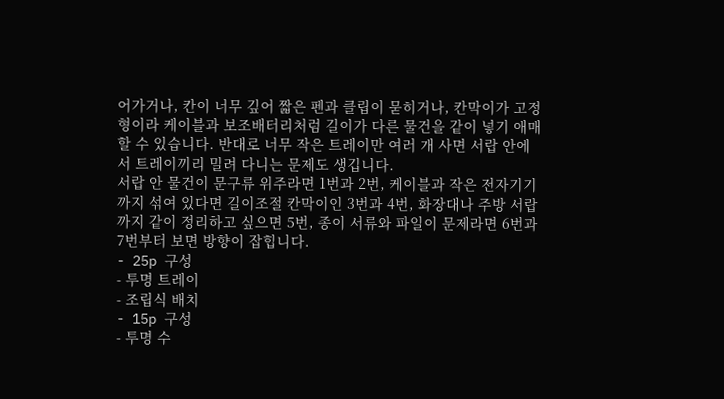어가거나, 칸이 너무 깊어 짧은 펜과 클립이 묻히거나, 칸막이가 고정형이라 케이블과 보조배터리처럼 길이가 다른 물건을 같이 넣기 애매할 수 있습니다. 반대로 너무 작은 트레이만 여러 개 사면 서랍 안에서 트레이끼리 밀려 다니는 문제도 생깁니다.
서랍 안 물건이 문구류 위주라면 1번과 2번, 케이블과 작은 전자기기까지 섞여 있다면 길이조절 칸막이인 3번과 4번, 화장대나 주방 서랍까지 같이 정리하고 싶으면 5번, 종이 서류와 파일이 문제라면 6번과 7번부터 보면 방향이 잡힙니다.
- 25p 구성
- 투명 트레이
- 조립식 배치
- 15p 구성
- 투명 수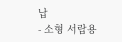납
- 소형 서랍용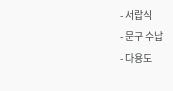- 서랍식
- 문구 수납
- 다용도